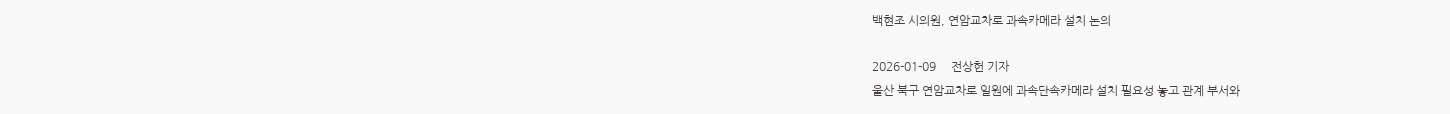백현조 시의원, 연암교차로 과속카메라 설치 논의

2026-01-09     전상헌 기자
울산 북구 연암교차로 일원에 과속단속카메라 설치 필요성 놓고 관계 부서와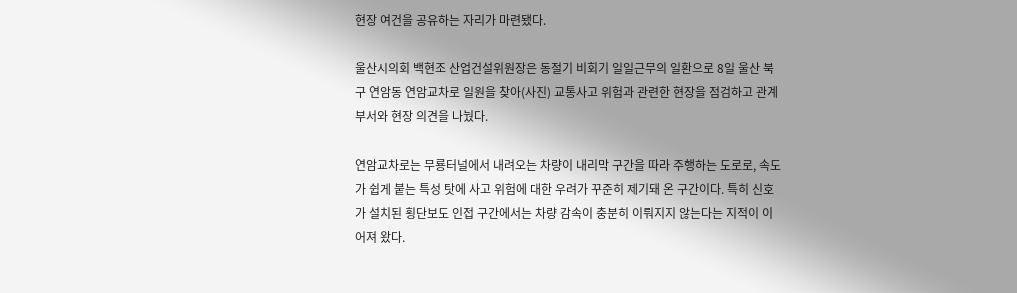현장 여건을 공유하는 자리가 마련됐다.

울산시의회 백현조 산업건설위원장은 동절기 비회기 일일근무의 일환으로 8일 울산 북구 연암동 연암교차로 일원을 찾아(사진) 교통사고 위험과 관련한 현장을 점검하고 관계 부서와 현장 의견을 나눴다.

연암교차로는 무룡터널에서 내려오는 차량이 내리막 구간을 따라 주행하는 도로로, 속도가 쉽게 붙는 특성 탓에 사고 위험에 대한 우려가 꾸준히 제기돼 온 구간이다. 특히 신호가 설치된 횡단보도 인접 구간에서는 차량 감속이 충분히 이뤄지지 않는다는 지적이 이어져 왔다.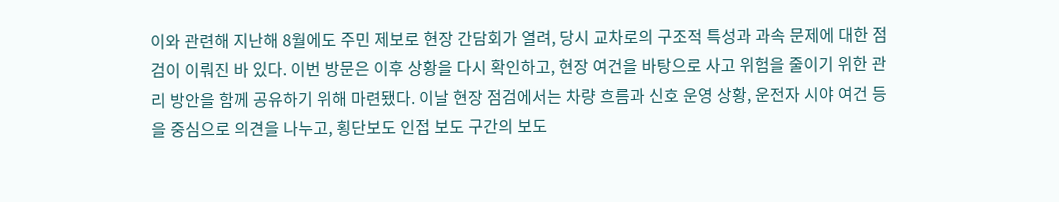이와 관련해 지난해 8월에도 주민 제보로 현장 간담회가 열려, 당시 교차로의 구조적 특성과 과속 문제에 대한 점검이 이뤄진 바 있다. 이번 방문은 이후 상황을 다시 확인하고, 현장 여건을 바탕으로 사고 위험을 줄이기 위한 관리 방안을 함께 공유하기 위해 마련됐다. 이날 현장 점검에서는 차량 흐름과 신호 운영 상황, 운전자 시야 여건 등을 중심으로 의견을 나누고, 횡단보도 인접 보도 구간의 보도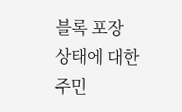블록 포장 상태에 대한 주민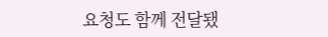요청도 함께 전달됐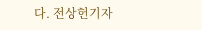다. 전상헌기자